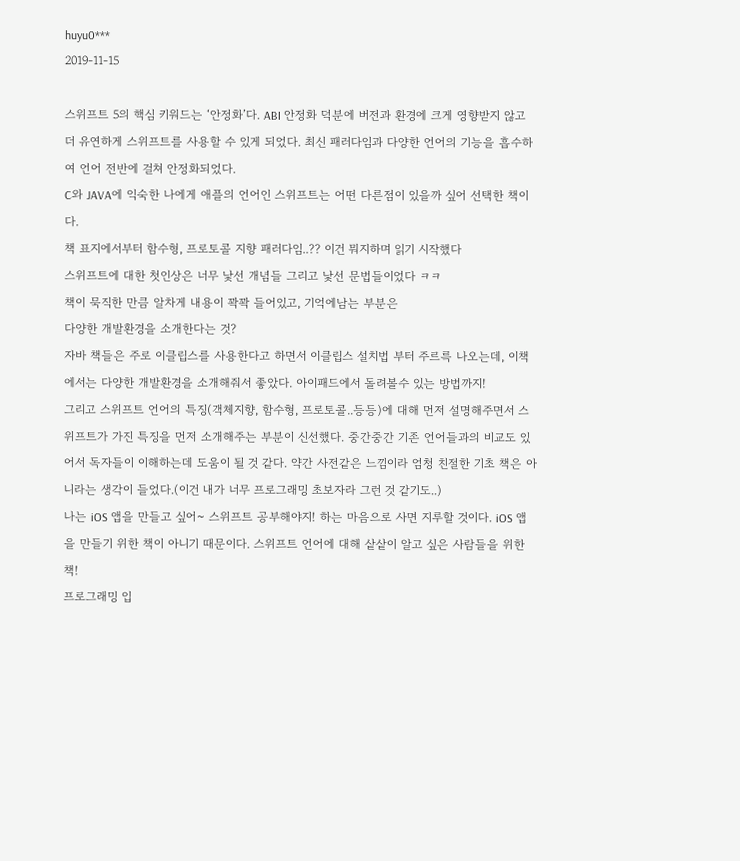huyu0***
2019-11-15

스위프트 5의 핵심 키워드는 ‘안정화’다. ABI 안정화 덕분에 버전과 환경에 크게 영향받지 않고 더 유연하게 스위프트를 사용할 수 있게 되었다. 최신 패러다임과 다양한 언어의 기능을 흡수하여 언어 전반에 걸쳐 안정화되었다.
C와 JAVA에 익숙한 나에게 애플의 언어인 스위프트는 어떤 다른점이 있을까 싶어 선택한 책이다.
책 표지에서부터 함수형, 프로토콜 지향 패러다임..?? 이건 뭐지하며 읽기 시작했다
스위프트에 대한 첫인상은 너무 낯선 개념들 그리고 낯선 문법들이었다 ㅋㅋ
책이 묵직한 만큼 알차게 내용이 꽉꽉 들어있고, 기억에남는 부분은
다양한 개발환경을 소개한다는 것?
자바 책들은 주로 이클립스를 사용한다고 하면서 이클립스 설치법 부터 주르륵 나오는데, 이책에서는 다양한 개발환경을 소개해줘서 좋았다. 아이패드에서 돌려볼수 있는 방법까지!
그리고 스위프트 언어의 특징(객체지향, 함수형, 프로토콜..등등)에 대해 먼저 설명해주면서 스위프트가 가진 특징을 먼저 소개해주는 부분이 신선했다. 중간중간 기존 언어들과의 비교도 있어서 독자들이 이해하는데 도움이 될 것 같다. 약간 사전같은 느낌이라 엄청 친절한 기초 책은 아니라는 생각이 들었다.(이건 내가 너무 프로그래밍 초보자라 그런 것 같기도..)
나는 iOS 앱을 만들고 싶어~ 스위프트 공부해야지! 하는 마음으로 사면 지루할 것이다. iOS 앱을 만들기 위한 책이 아니기 때문이다. 스위프트 언어에 대해 샅샅이 알고 싶은 사람들을 위한 책!
프로그래밍 입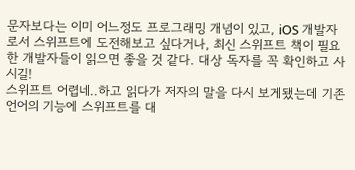문자보다는 이미 어느정도 프로그래밍 개념이 있고, iOS 개발자로서 스위프트에 도전해보고 싶다거나, 최신 스위프트 책이 필요한 개발자들이 읽으면 좋을 것 같다. 대상 독자를 꼭 확인하고 사시길!
스위프트 어렵네..하고 읽다가 저자의 말을 다시 보게됐는데 기존언어의 기능에 스위프트를 대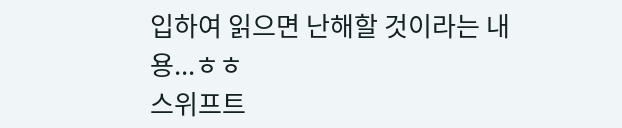입하여 읽으면 난해할 것이라는 내용...ㅎㅎ
스위프트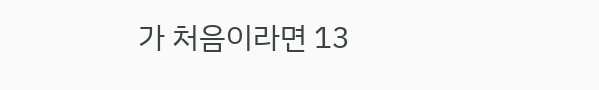가 처음이라면 13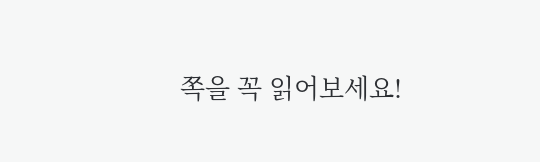쪽을 꼭 읽어보세요!